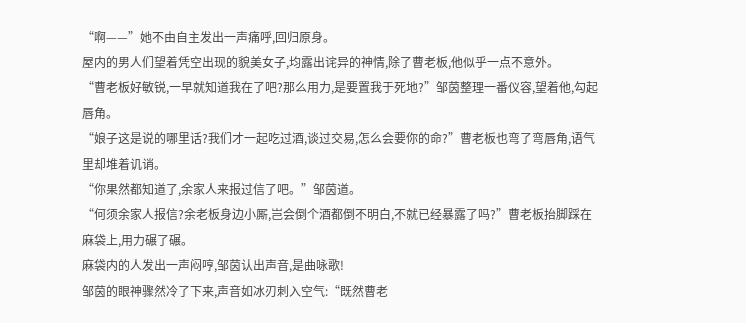“啊——”她不由自主发出一声痛呼,回归原身。
屋内的男人们望着凭空出现的貌美女子,均露出诧异的神情,除了曹老板,他似乎一点不意外。
“曹老板好敏锐,一早就知道我在了吧?那么用力,是要置我于死地?”邹茵整理一番仪容,望着他,勾起唇角。
“娘子这是说的哪里话?我们才一起吃过酒,谈过交易,怎么会要你的命?”曹老板也弯了弯唇角,语气里却堆着讥诮。
“你果然都知道了,余家人来报过信了吧。”邹茵道。
“何须余家人报信?余老板身边小厮,岂会倒个酒都倒不明白,不就已经暴露了吗?”曹老板抬脚踩在麻袋上,用力碾了碾。
麻袋内的人发出一声闷哼,邹茵认出声音,是曲咏歌!
邹茵的眼神骤然冷了下来,声音如冰刃刺入空气:“既然曹老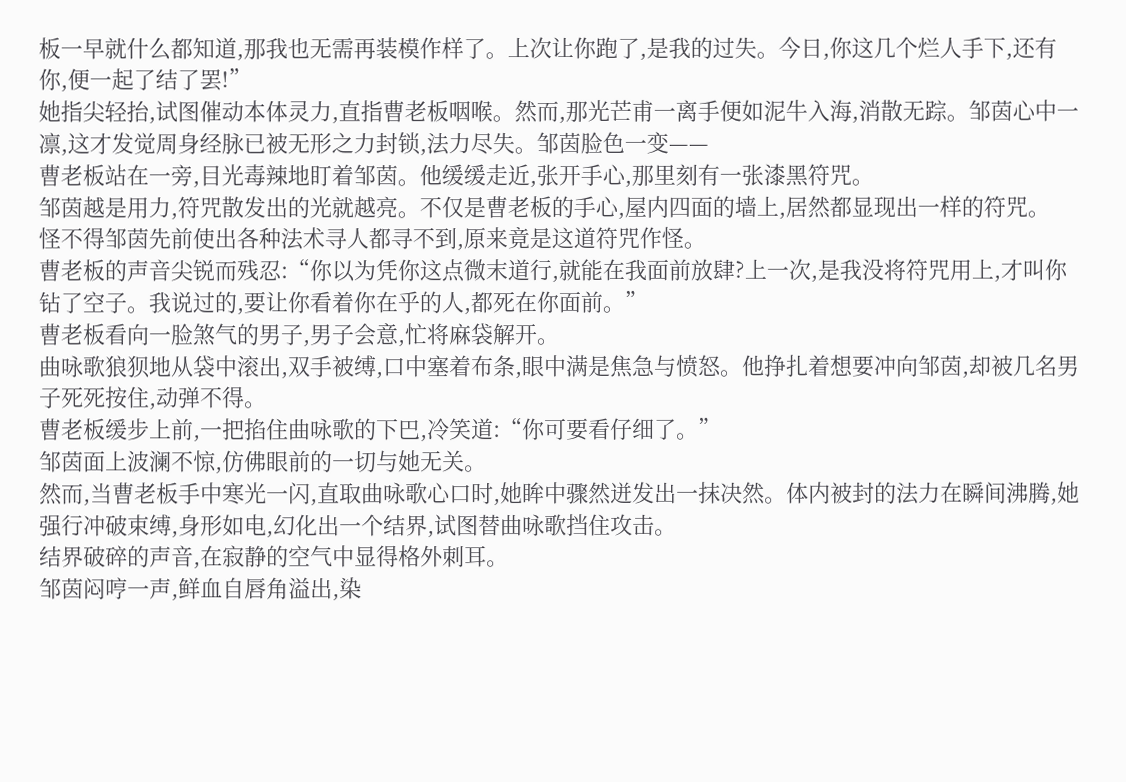板一早就什么都知道,那我也无需再装模作样了。上次让你跑了,是我的过失。今日,你这几个烂人手下,还有你,便一起了结了罢!”
她指尖轻抬,试图催动本体灵力,直指曹老板咽喉。然而,那光芒甫一离手便如泥牛入海,消散无踪。邹茵心中一凛,这才发觉周身经脉已被无形之力封锁,法力尽失。邹茵脸色一变——
曹老板站在一旁,目光毒辣地盯着邹茵。他缓缓走近,张开手心,那里刻有一张漆黑符咒。
邹茵越是用力,符咒散发出的光就越亮。不仅是曹老板的手心,屋内四面的墙上,居然都显现出一样的符咒。
怪不得邹茵先前使出各种法术寻人都寻不到,原来竟是这道符咒作怪。
曹老板的声音尖锐而残忍:“你以为凭你这点微末道行,就能在我面前放肆?上一次,是我没将符咒用上,才叫你钻了空子。我说过的,要让你看着你在乎的人,都死在你面前。”
曹老板看向一脸煞气的男子,男子会意,忙将麻袋解开。
曲咏歌狼狈地从袋中滚出,双手被缚,口中塞着布条,眼中满是焦急与愤怒。他挣扎着想要冲向邹茵,却被几名男子死死按住,动弹不得。
曹老板缓步上前,一把掐住曲咏歌的下巴,冷笑道:“你可要看仔细了。”
邹茵面上波澜不惊,仿佛眼前的一切与她无关。
然而,当曹老板手中寒光一闪,直取曲咏歌心口时,她眸中骤然迸发出一抹决然。体内被封的法力在瞬间沸腾,她强行冲破束缚,身形如电,幻化出一个结界,试图替曲咏歌挡住攻击。
结界破碎的声音,在寂静的空气中显得格外刺耳。
邹茵闷哼一声,鲜血自唇角溢出,染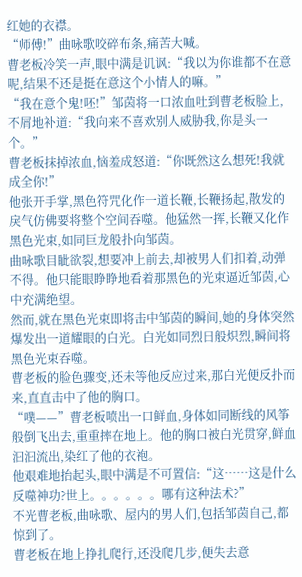红她的衣襟。
“师傅!”曲咏歌咬碎布条,痛苦大喊。
曹老板冷笑一声,眼中满是讥讽:“我以为你谁都不在意呢,结果不还是挺在意这个小情人的嘛。”
“我在意个鬼!呸!”邹茵将一口浓血吐到曹老板脸上,不屑地补道:“我向来不喜欢别人威胁我,你是头一个。”
曹老板抹掉浓血,恼羞成怒道:“你既然这么想死!我就成全你!”
他张开手掌,黑色符咒化作一道长鞭,长鞭扬起,散发的戾气仿佛要将整个空间吞噬。他猛然一挥,长鞭又化作黑色光束,如同巨龙般扑向邹茵。
曲咏歌目眦欲裂,想要冲上前去,却被男人们扣着,动弹不得。他只能眼睁睁地看着那黑色的光束逼近邹茵,心中充满绝望。
然而,就在黑色光束即将击中邹茵的瞬间,她的身体突然爆发出一道耀眼的白光。白光如同烈日般炽烈,瞬间将黑色光束吞噬。
曹老板的脸色骤变,还未等他反应过来,那白光便反扑而来,直直击中了他的胸口。
“噗——”曹老板喷出一口鲜血,身体如同断线的风筝般倒飞出去,重重摔在地上。他的胸口被白光贯穿,鲜血汩汩流出,染红了他的衣袍。
他艰难地抬起头,眼中满是不可置信:“这……这是什么反噬神功?世上。。。。。。哪有这种法术?”
不光曹老板,曲咏歌、屋内的男人们,包括邹茵自己,都惊到了。
曹老板在地上挣扎爬行,还没爬几步,便失去意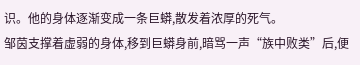识。他的身体逐渐变成一条巨蟒,散发着浓厚的死气。
邹茵支撑着虚弱的身体,移到巨蟒身前,暗骂一声“族中败类”后,便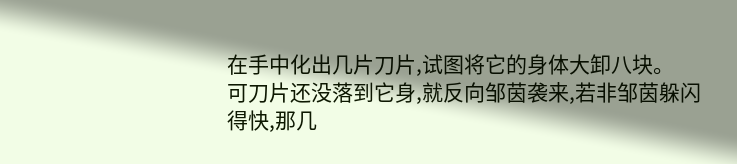在手中化出几片刀片,试图将它的身体大卸八块。
可刀片还没落到它身,就反向邹茵袭来,若非邹茵躲闪得快,那几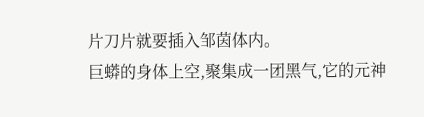片刀片就要插入邹茵体内。
巨蟒的身体上空,聚集成一团黑气,它的元神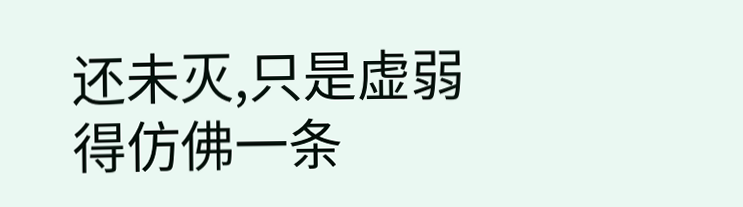还未灭,只是虚弱得仿佛一条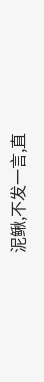泥鳅,不发一言,直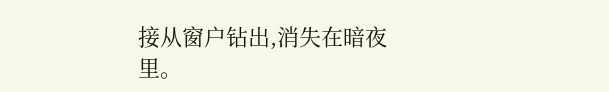接从窗户钻出,消失在暗夜里。